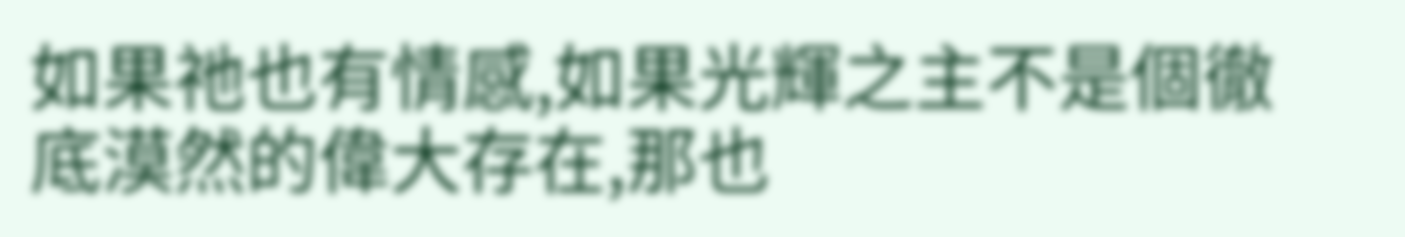如果祂也有情感,如果光輝之主不是個徹底漠然的偉大存在,那也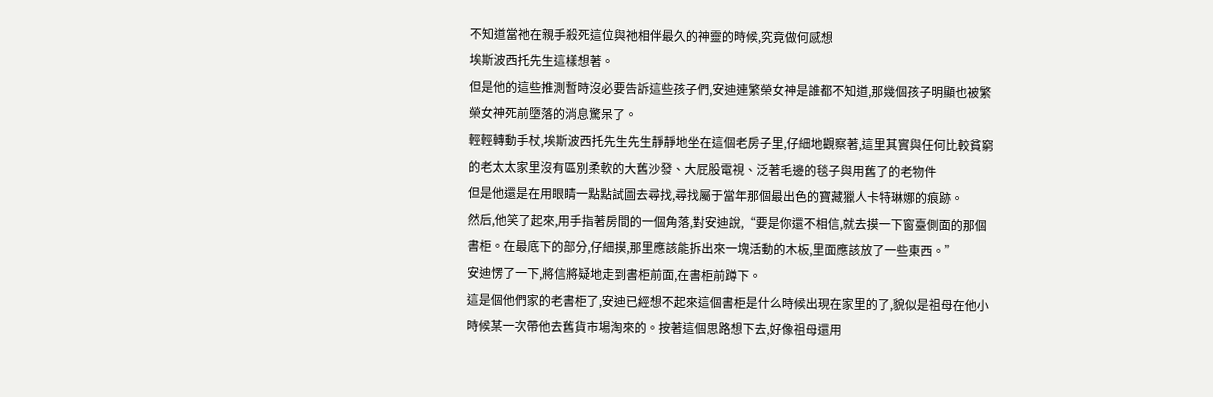不知道當祂在親手殺死這位與祂相伴最久的神靈的時候,究竟做何感想
埃斯波西托先生這樣想著。
但是他的這些推測暫時沒必要告訴這些孩子們,安迪連繁榮女神是誰都不知道,那幾個孩子明顯也被繁榮女神死前墮落的消息驚呆了。
輕輕轉動手杖,埃斯波西托先生先生靜靜地坐在這個老房子里,仔細地觀察著,這里其實與任何比較貧窮的老太太家里沒有區別柔軟的大舊沙發、大屁股電視、泛著毛邊的毯子與用舊了的老物件
但是他還是在用眼睛一點點試圖去尋找,尋找屬于當年那個最出色的寶藏獵人卡特琳娜的痕跡。
然后,他笑了起來,用手指著房間的一個角落,對安迪說,“要是你還不相信,就去摸一下窗臺側面的那個書柜。在最底下的部分,仔細摸,那里應該能拆出來一塊活動的木板,里面應該放了一些東西。”
安迪愣了一下,將信將疑地走到書柜前面,在書柜前蹲下。
這是個他們家的老書柜了,安迪已經想不起來這個書柜是什么時候出現在家里的了,貌似是祖母在他小時候某一次帶他去舊貨市場淘來的。按著這個思路想下去,好像祖母還用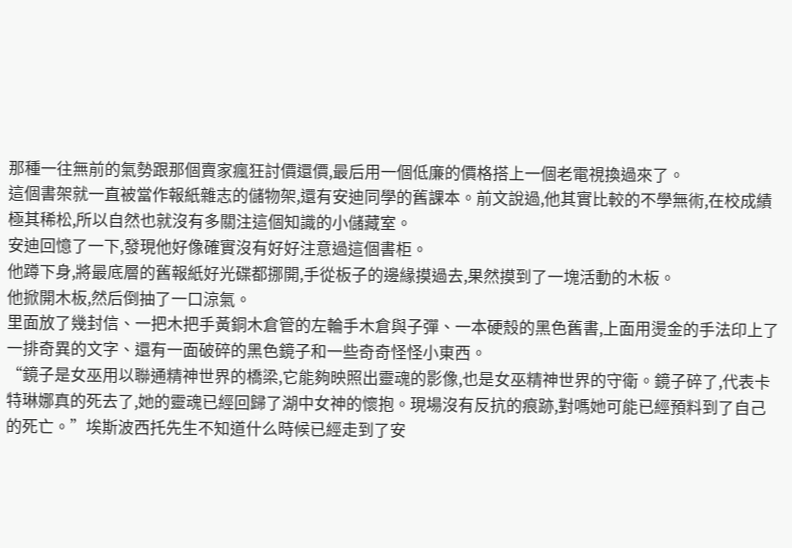那種一往無前的氣勢跟那個賣家瘋狂討價還價,最后用一個低廉的價格搭上一個老電視換過來了。
這個書架就一直被當作報紙雜志的儲物架,還有安迪同學的舊課本。前文說過,他其實比較的不學無術,在校成績極其稀松,所以自然也就沒有多關注這個知識的小儲藏室。
安迪回憶了一下,發現他好像確實沒有好好注意過這個書柜。
他蹲下身,將最底層的舊報紙好光碟都挪開,手從板子的邊緣摸過去,果然摸到了一塊活動的木板。
他掀開木板,然后倒抽了一口涼氣。
里面放了幾封信、一把木把手黃銅木倉管的左輪手木倉與子彈、一本硬殼的黑色舊書,上面用燙金的手法印上了一排奇異的文字、還有一面破碎的黑色鏡子和一些奇奇怪怪小東西。
“鏡子是女巫用以聯通精神世界的橋梁,它能夠映照出靈魂的影像,也是女巫精神世界的守衛。鏡子碎了,代表卡特琳娜真的死去了,她的靈魂已經回歸了湖中女神的懷抱。現場沒有反抗的痕跡,對嗎她可能已經預料到了自己的死亡。”埃斯波西托先生不知道什么時候已經走到了安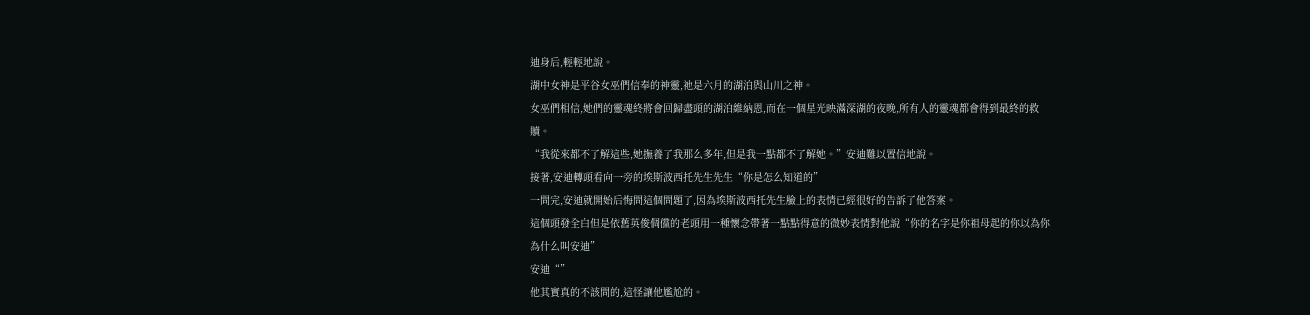迪身后,輕輕地說。
湖中女神是平谷女巫們信奉的神靈,祂是六月的湖泊與山川之神。
女巫們相信,她們的靈魂終將會回歸盡頭的湖泊維納恩,而在一個星光映滿深湖的夜晚,所有人的靈魂都會得到最終的救贖。
“我從來都不了解這些,她撫養了我那么多年,但是我一點都不了解她。”安迪難以置信地說。
接著,安迪轉頭看向一旁的埃斯波西托先生先生“你是怎么知道的”
一問完,安迪就開始后悔問這個問題了,因為埃斯波西托先生臉上的表情已經很好的告訴了他答案。
這個頭發全白但是依舊英俊倜儻的老頭用一種懷念帶著一點點得意的微妙表情對他說“你的名字是你祖母起的你以為你為什么叫安迪”
安迪“”
他其實真的不該問的,這怪讓他尷尬的。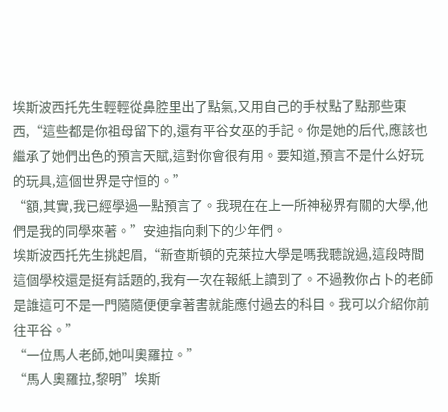埃斯波西托先生輕輕從鼻腔里出了點氣,又用自己的手杖點了點那些東西,“這些都是你祖母留下的,還有平谷女巫的手記。你是她的后代,應該也繼承了她們出色的預言天賦,這對你會很有用。要知道,預言不是什么好玩的玩具,這個世界是守恒的。”
“額,其實,我已經學過一點預言了。我現在在上一所神秘界有關的大學,他們是我的同學來著。”安迪指向剩下的少年們。
埃斯波西托先生挑起眉,“新查斯頓的克萊拉大學是嗎我聽說過,這段時間這個學校還是挺有話題的,我有一次在報紙上讀到了。不過教你占卜的老師是誰這可不是一門隨隨便便拿著書就能應付過去的科目。我可以介紹你前往平谷。”
“一位馬人老師,她叫奧羅拉。”
“馬人奧羅拉,黎明”埃斯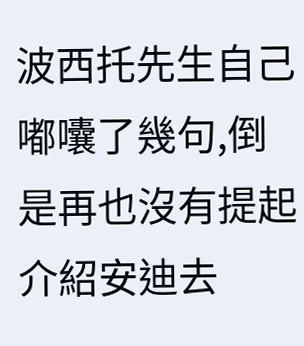波西托先生自己嘟囔了幾句,倒是再也沒有提起介紹安迪去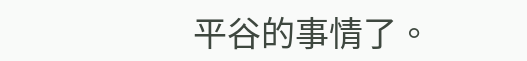平谷的事情了。